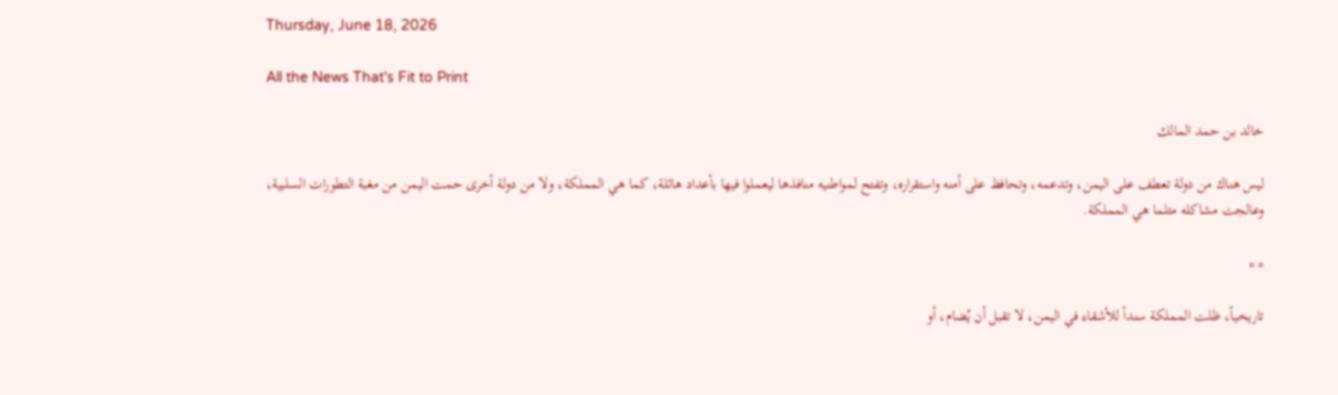Thursday, June 18, 2026

All the News That's Fit to Print

خالد بن حمد المالك

ليس هناك من دولة تعطف على اليمن، وتدعمه، وتحافظ على أمنه واستقراره، وتفتح لمواطنيه منافذها ليعملوا فيها بأعداد هائلة، كما هي المملكة، ولا من دولة أخرى حمت اليمن من مغبة التطورات السلبية، وعالجت مشاكله مثلما هي المملكة.

* *

تاريخياً، ظلت المملكة سنداً للأشقاء في اليمن، لا تقبل أن يُضام، أو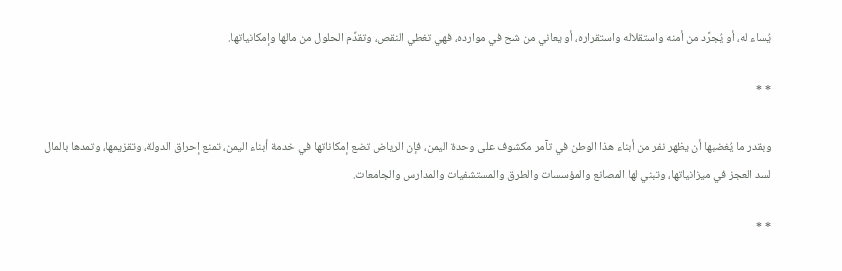يُساء له، أو يُجرَّد من أمنه واستقلاله واستقراره، أو يعاني من شح في موارده، فهي تغطي النقص، وتقدِّم الحلول من مالها وإمكانياتها.

* *

وبقدر ما يُغضبها أن يظهر نفر من أبناء هذا الوطن في تآمر مكشوف على وحدة اليمن، فإن الرياض تضع إمكاناتها في خدمة أبناء اليمن، تمنع إحراق الدولة، وتقزيمها، وتمدها بالمال لسد العجز في ميزانياتها، وتبني لها المصانع والمؤسسات والطرق والمستشفيات والمدارس والجامعات.

* *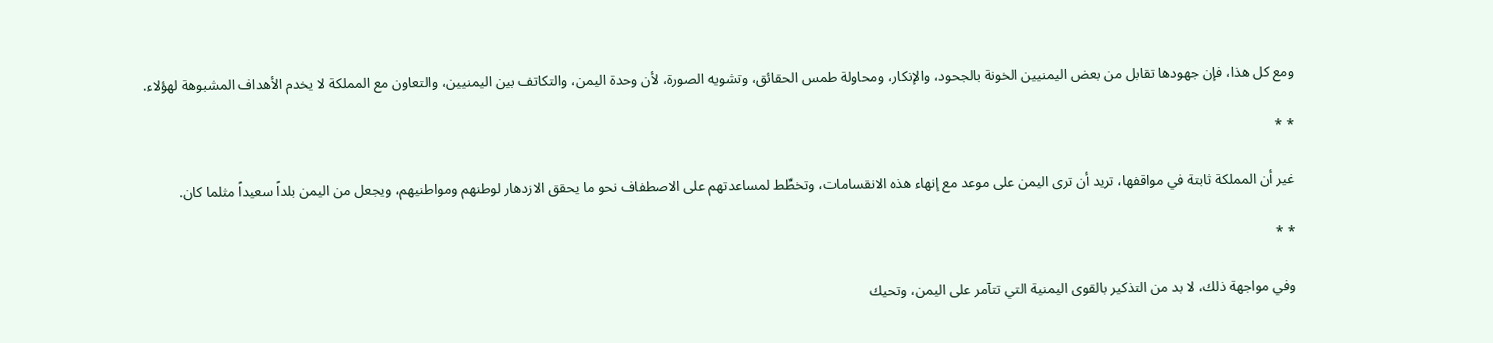ومع كل هذا، فإن جهودها تقابل من بعض اليمنيين الخونة بالجحود، والإنكار، ومحاولة طمس الحقائق، وتشويه الصورة، لأن وحدة اليمن، والتكاتف بين اليمنيين، والتعاون مع المملكة لا يخدم الأهداف المشبوهة لهؤلاء.

* *

غير أن المملكة ثابتة في مواقفها، تريد أن ترى اليمن على موعد مع إنهاء هذه الانقسامات، وتخطِّط لمساعدتهم على الاصطفاف نحو ما يحقق الازدهار لوطنهم ومواطنيهم، ويجعل من اليمن بلداً سعيداً مثلما كان.

* *

وفي مواجهة ذلك، لا بد من التذكير بالقوى اليمنية التي تتآمر على اليمن، وتحيك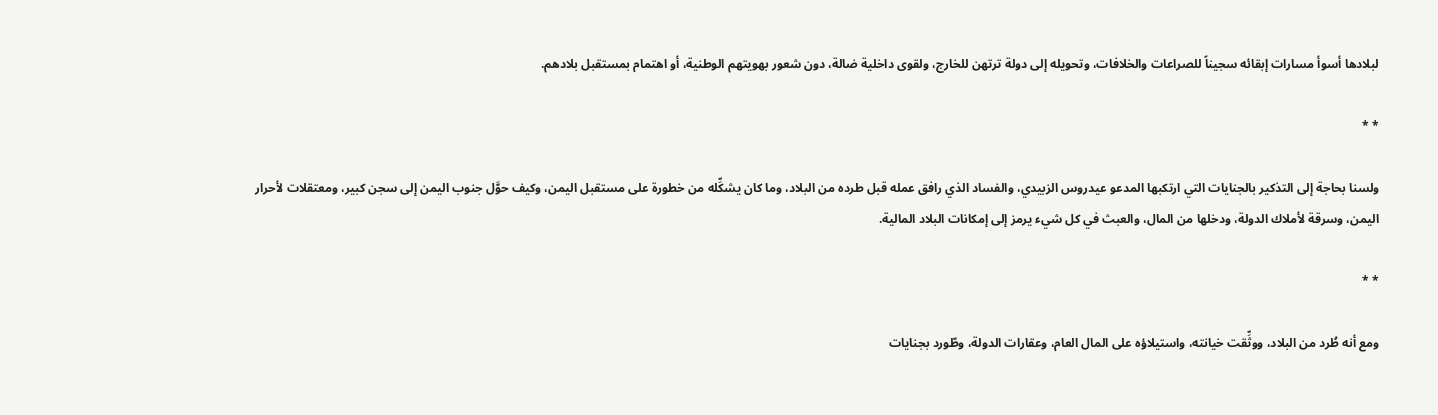لبلادها أسوأ مسارات إبقائه سجيناً للصراعات والخلافات، وتحويله إلى دولة ترتهن للخارج، ولقوى داخلية ضالة، دون شعور بهويتهم الوطنية، أو اهتمام بمستقبل بلادهم.

* *

ولسنا بحاجة إلى التذكير بالجنايات التي ارتكبها المدعو عيدروس الزبيدي، والفساد الذي رافق عمله قبل طرده من البلاد، وما كان يشكِّله من خطورة على مستقبل اليمن، وكيف حوَّل جنوب اليمن إلى سجن كبير، ومعتقلات لأحرار اليمن، وسرقة لأملاك الدولة، ودخلها من المال، والعبث في كل شيء يرمز إلى إمكانات البلاد المالية.

* *

ومع أنه طُرد من البلاد، ووثِّقت خيانته، واستيلاؤه على المال العام، وعقارات الدولة، وطّورد بجنايات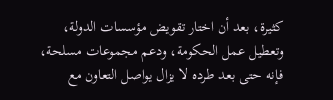كثيرة، بعد أن اختار تقويض مؤسسات الدولة، وتعطيل عمل الحكومة، ودعم مجموعات مسلحة، فإنه حتى بعد طرده لا يزال يواصل التعاون مع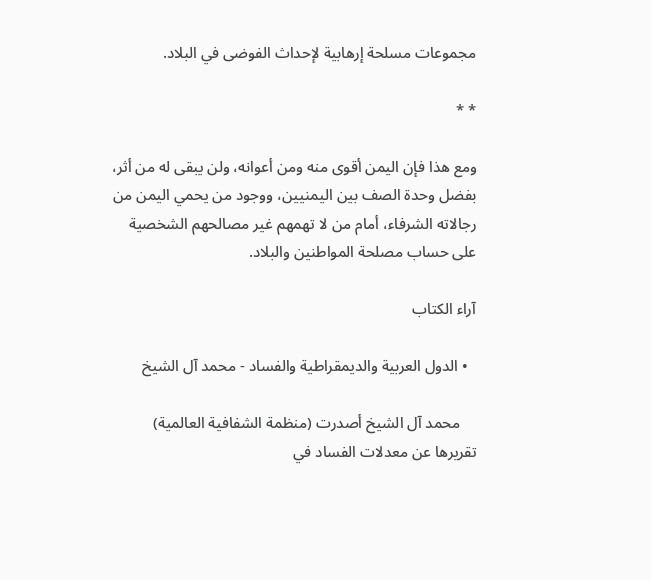مجموعات مسلحة إرهابية لإحداث الفوضى في البلاد.

* *

ومع هذا فإن اليمن أقوى منه ومن أعوانه، ولن يبقى له من أثر، بفضل وحدة الصف بين اليمنيين، ووجود من يحمي اليمن من رجالاته الشرفاء، أمام من لا تهمهم غير مصالحهم الشخصية على حساب مصلحة المواطنين والبلاد.

آراء الكتاب

  • الدول العربية والديمقراطية والفساد - محمد آل الشيخ

    محمد آل الشيخ أصدرت (منظمة الشفافية العالمية) تقريرها عن معدلات الفساد في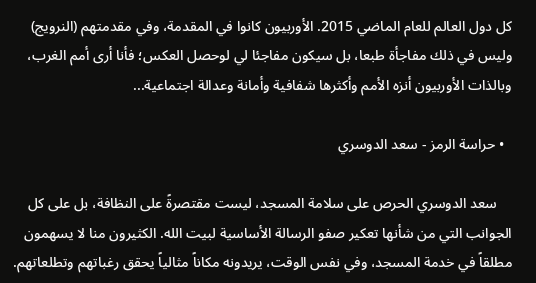كل دول العالم للعام الماضي 2015. الأوربيون كانوا في المقدمة، وفي مقدمتهم (النرويج) وليس في ذلك مفاجأة طبعا، بل سيكون مفاجئا لي لوحصل العكس؛ فأنا أرى أمم الغرب، وبالذات الأوربيون أنزه الأمم وأكثرها شفافية وأمانة وعدالة اجتماعية...

  • حراسة الرمز - سعد الدوسري

    سعد الدوسري الحرص على سلامة المسجد، ليست مقتصرةً على النظافة، بل على كل الجوانب التي من شأنها تعكير صفو الرسالة الأساسية لبيت الله. الكثيرون منا لا يسهمون مطلقاً في خدمة المسجد، وفي نفس الوقت، يريدونه مكاناً مثالياً يحقق رغباتهم وتطلعاتهم.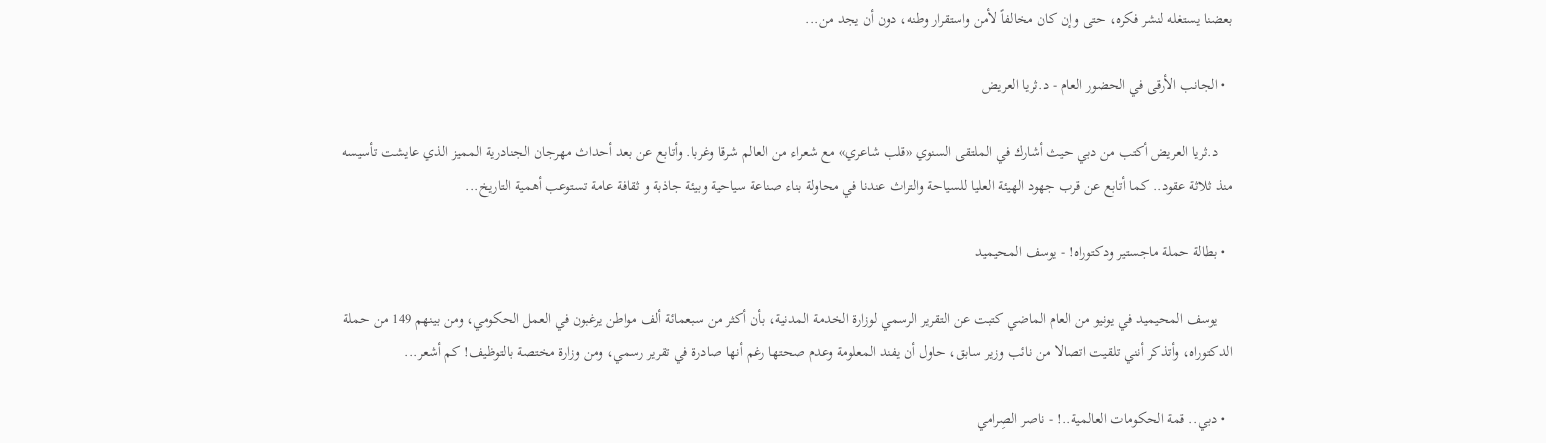بعضنا يستغله لنشر فكره، حتى وإن كان مخالفاً لأمن واستقرار وطنه، دون أن يجد من...

  • الجانب الأرقى في الحضور العام - د.ثريا العريض

    د.ثريا العريض أكتب من دبي حيث أشارك في الملتقى السنوي «قلب شاعري» مع شعراء من العالم شرقا وغربا. وأتابع عن بعد أحداث مهرجان الجنادرية المميز الذي عايشت تأسيسه منذ ثلاثة عقود.. كما أتابع عن قرب جهود الهيئة العليا للسياحة والتراث عندنا في محاولة بناء صناعة سياحية وبيئة جاذبة و ثقافة عامة تستوعب أهمية التاريخ...

  • بطالة حملة ماجستير ودكتوراه! - يوسف المحيميد

    يوسف المحيميد في يونيو من العام الماضي كتبت عن التقرير الرسمي لوزارة الخدمة المدنية، بأن أكثر من سبعمائة ألف مواطن يرغبون في العمل الحكومي، ومن بينهم 149 من حملة الدكتوراه، وأتذكر أنني تلقيت اتصالا من نائب وزير سابق، حاول أن يفند المعلومة وعدم صحتها رغم أنها صادرة في تقرير رسمي، ومن وزارة مختصة بالتوظيف! كم أشعر...

  • دبي.. قمة الحكومات العالمية..! - ناصر الصِرامي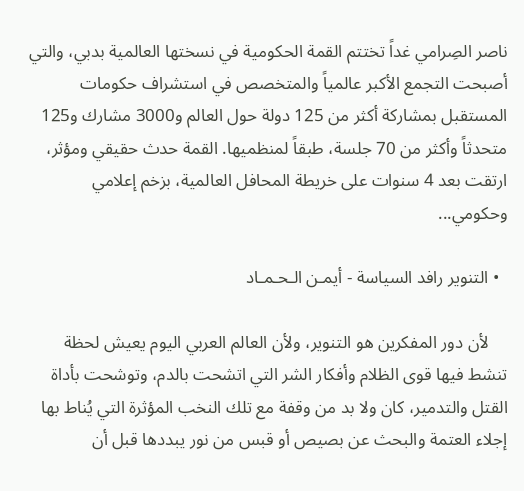ناصر الصِرامي غداً تختتم القمة الحكومية في نسختها العالمية بدبي، والتي أصبحت التجمع الأكبر عالمياً والمتخصص في استشراف حكومات المستقبل بمشاركة أكثر من 125 دولة حول العالم و3000 مشارك و125 متحدثاً وأكثر من 70 جلسة، طبقاً لمنظميها. القمة حدث حقيقي ومؤثر، ارتقت بعد 4 سنوات على خريطة المحافل العالمية، بزخم إعلامي وحكومي...

  • التنوير رافد السياسة - أيمـن الـحـمـاد

    لأن دور المفكرين هو التنوير، ولأن العالم العربي اليوم يعيش لحظة تنشط فيها قوى الظلام وأفكار الشر التي اتشحت بالدم، وتوشحت بأداة القتل والتدمير، كان ولا بد من وقفة مع تلك النخب المؤثرة التي يُناط بها إجلاء العتمة والبحث عن بصيص أو قبس من نور يبددها قبل أن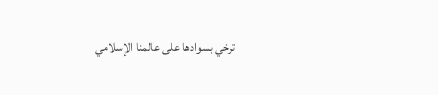ترخي بسوادها على عالمنا الإسلامي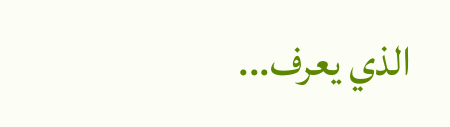الذي يعرف...